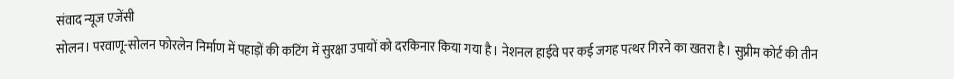संवाद न्यूज एजेंसी
सोलन। परवाणू-सोलन फोरलेन निर्माण में पहाड़ों की कटिंग में सुरक्षा उपायों को दरकिनार किया गया है। नेशनल हाईवे पर कई जगह पत्थर गिरने का खतरा है। सुप्रीम कोर्ट की तीन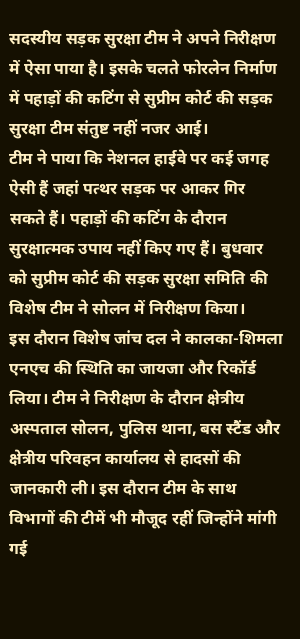सदस्यीय सड़क सुरक्षा टीम ने अपने निरीक्षण में ऐसा पाया है। इसके चलते फोरलेन निर्माण में पहाड़ों की कटिंग से सुप्रीम कोर्ट की सड़क सुरक्षा टीम संतुष्ट नहीं नजर आई।
टीम ने पाया कि नेशनल हाईवे पर कई जगह ऐसी हैं जहां पत्थर सड़क पर आकर गिर सकते हैं। पहाड़ों की कटिंग के दौरान सुरक्षात्मक उपाय नहीं किए गए हैं। बुधवार को सुप्रीम कोर्ट की सड़क सुरक्षा समिति की विशेष टीम ने सोलन में निरीक्षण किया।
इस दौरान विशेष जांच दल ने कालका-शिमला एनएच की स्थिति का जायजा और रिकॉर्ड लिया। टीम ने निरीक्षण के दौरान क्षेत्रीय अस्पताल सोलन, पुलिस थाना, बस स्टैंड और क्षेत्रीय परिवहन कार्यालय से हादसों की जानकारी ली। इस दौरान टीम के साथ विभागों की टीमें भी मौजूद रहीं जिन्होंने मांगी गई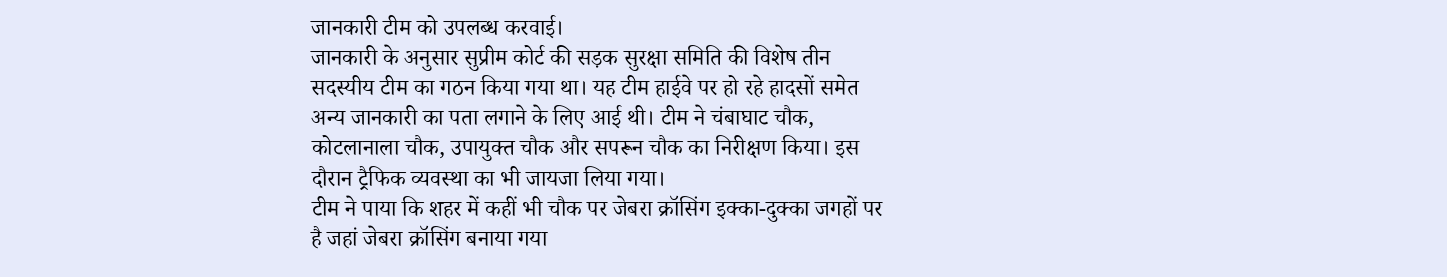जानकारी टीम को उपलब्ध करवाई।
जानकारी के अनुसार सुप्रीम कोर्ट की सड़क सुरक्षा समिति की विशेष तीन सदस्यीय टीम का गठन किया गया था। यह टीम हाईवे पर हो रहे हादसों समेत अन्य जानकारी का पता लगाने के लिए आई थी। टीम ने चंबाघाट चौक, कोटलानाला चौक, उपायुक्त चौक और सपरून चौक का निरीक्षण किया। इस दौरान ट्रैफिक व्यवस्था का भी जायजा लिया गया।
टीम ने पाया कि शहर में कहीं भी चौक पर जेबरा क्रॉसिंग इक्का-दुक्का जगहों पर है जहां जेबरा क्रॉसिंग बनाया गया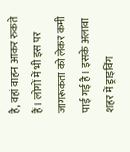है, वहां वाहन आकर रुकते हैं। लोगों में भी इस पर जागरूकता को लेकर कमी पाई गई है। इसके अलावा शहर में ड्राइविंग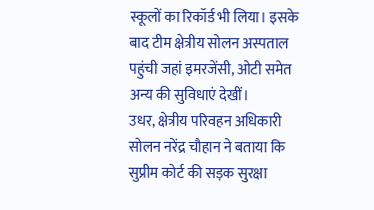स्कूलों का रिकॉर्ड भी लिया। इसके बाद टीम क्षेत्रीय सोलन अस्पताल पहुंची जहां इमरजेंसी, ओटी समेत अन्य की सुविधाएं देखीं।
उधर, क्षेत्रीय परिवहन अधिकारी सोलन नरेंद्र चौहान ने बताया कि सुप्रीम कोर्ट की सड़क सुरक्षा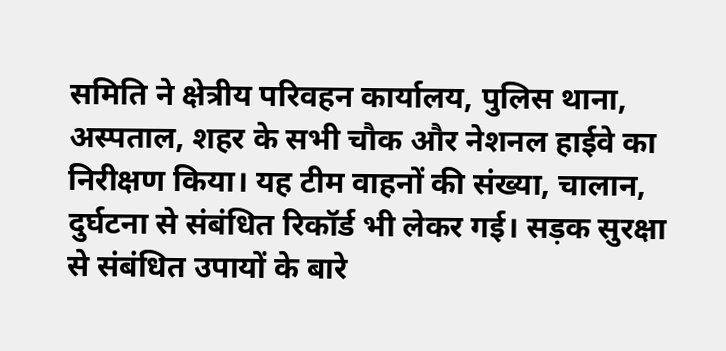समिति ने क्षेत्रीय परिवहन कार्यालय, पुलिस थाना, अस्पताल, शहर के सभी चौक और नेशनल हाईवे का निरीक्षण किया। यह टीम वाहनों की संख्या, चालान, दुर्घटना से संबंधित रिकॉर्ड भी लेकर गई। सड़क सुरक्षा से संबंधित उपायों के बारे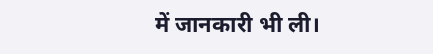में जानकारी भी ली।